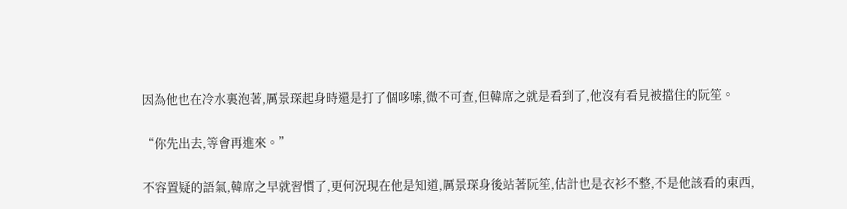因為他也在冷水裏泡著,厲景琛起身時還是打了個哆嗦,微不可查,但韓席之就是看到了,他沒有看見被擋住的阮笙。

“你先出去,等會再進來。”

不容置疑的語氣,韓席之早就習慣了,更何況現在他是知道,厲景琛身後站著阮笙,估計也是衣衫不整,不是他該看的東西,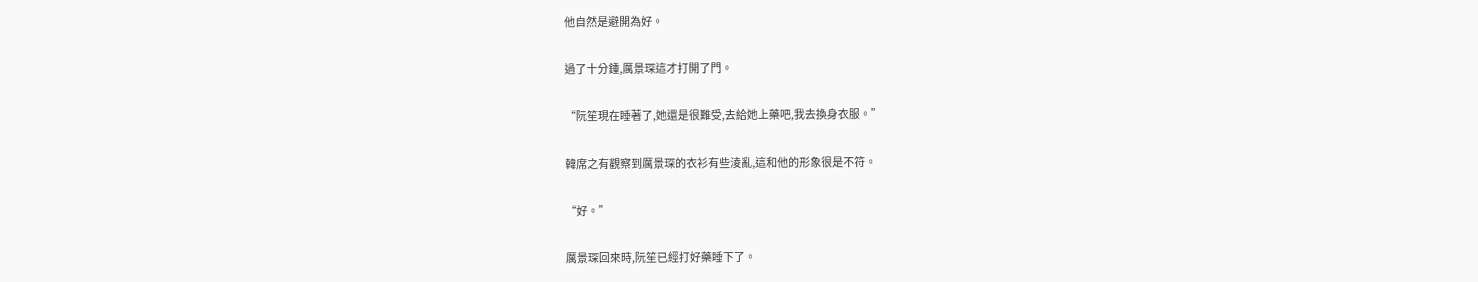他自然是避開為好。

過了十分鍾,厲景琛這才打開了門。

“阮笙現在睡著了,她還是很難受,去給她上藥吧,我去換身衣服。”

韓席之有觀察到厲景琛的衣衫有些淩亂,這和他的形象很是不符。

“好。”

厲景琛回來時,阮笙已經打好藥睡下了。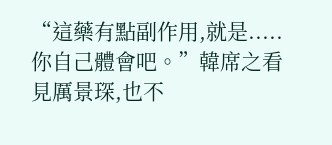“這藥有點副作用,就是.....你自己體會吧。”韓席之看見厲景琛,也不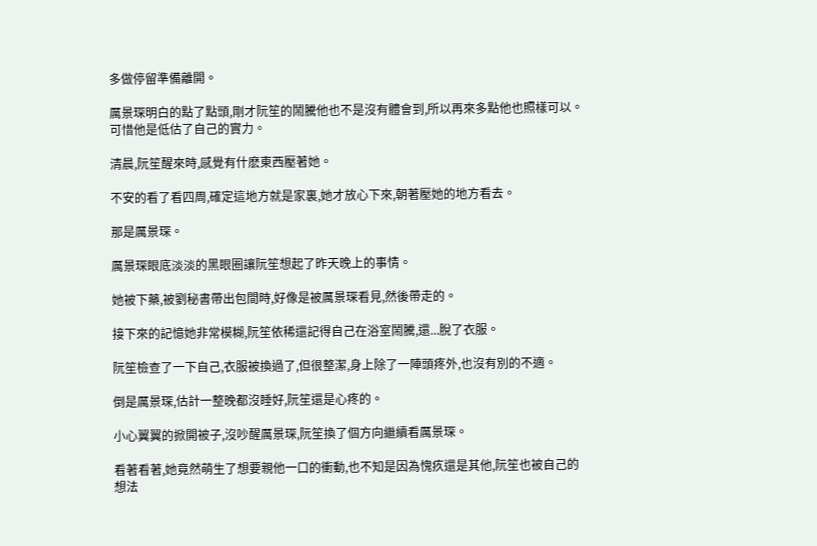多做停留準備離開。

厲景琛明白的點了點頭,剛才阮笙的鬧騰他也不是沒有體會到,所以再來多點他也照樣可以。可惜他是低估了自己的實力。

清晨,阮笙醒來時,感覺有什麽東西壓著她。

不安的看了看四周,確定這地方就是家裏,她才放心下來,朝著壓她的地方看去。

那是厲景琛。

厲景琛眼底淡淡的黑眼圈讓阮笙想起了昨天晚上的事情。

她被下藥,被劉秘書帶出包間時,好像是被厲景琛看見,然後帶走的。

接下來的記憶她非常模糊,阮笙依稀還記得自己在浴室鬧騰,還...脫了衣服。

阮笙檢查了一下自己,衣服被換過了,但很整潔,身上除了一陣頭疼外,也沒有別的不適。

倒是厲景琛,估計一整晚都沒睡好,阮笙還是心疼的。

小心翼翼的掀開被子,沒吵醒厲景琛,阮笙換了個方向繼續看厲景琛。

看著看著,她竟然萌生了想要親他一口的衝動,也不知是因為愧疚還是其他,阮笙也被自己的想法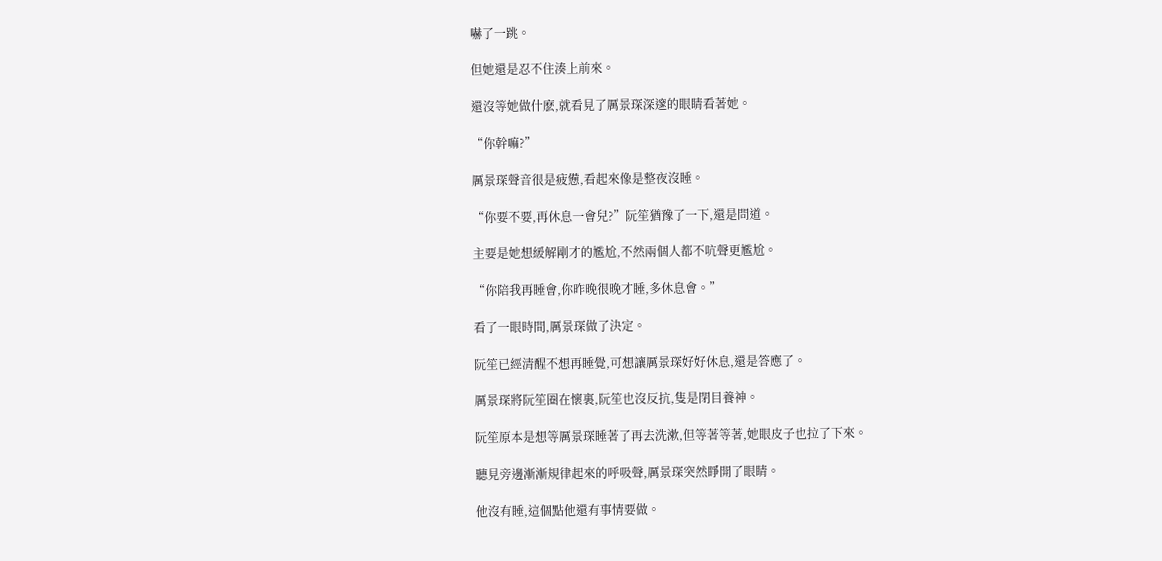嚇了一跳。

但她還是忍不住湊上前來。

還沒等她做什麽,就看見了厲景琛深邃的眼睛看著她。

“你幹嘛?”

厲景琛聲音很是疲憊,看起來像是整夜沒睡。

“你要不要,再休息一會兒?”阮笙猶豫了一下,還是問道。

主要是她想緩解剛才的尷尬,不然兩個人都不吭聲更尷尬。

“你陪我再睡會,你昨晚很晚才睡,多休息會。”

看了一眼時間,厲景琛做了決定。

阮笙已經清醒不想再睡覺,可想讓厲景琛好好休息,還是答應了。

厲景琛將阮笙圈在懷裏,阮笙也沒反抗,隻是閉目養神。

阮笙原本是想等厲景琛睡著了再去洗漱,但等著等著,她眼皮子也拉了下來。

聽見旁邊漸漸規律起來的呼吸聲,厲景琛突然睜開了眼睛。

他沒有睡,這個點他還有事情要做。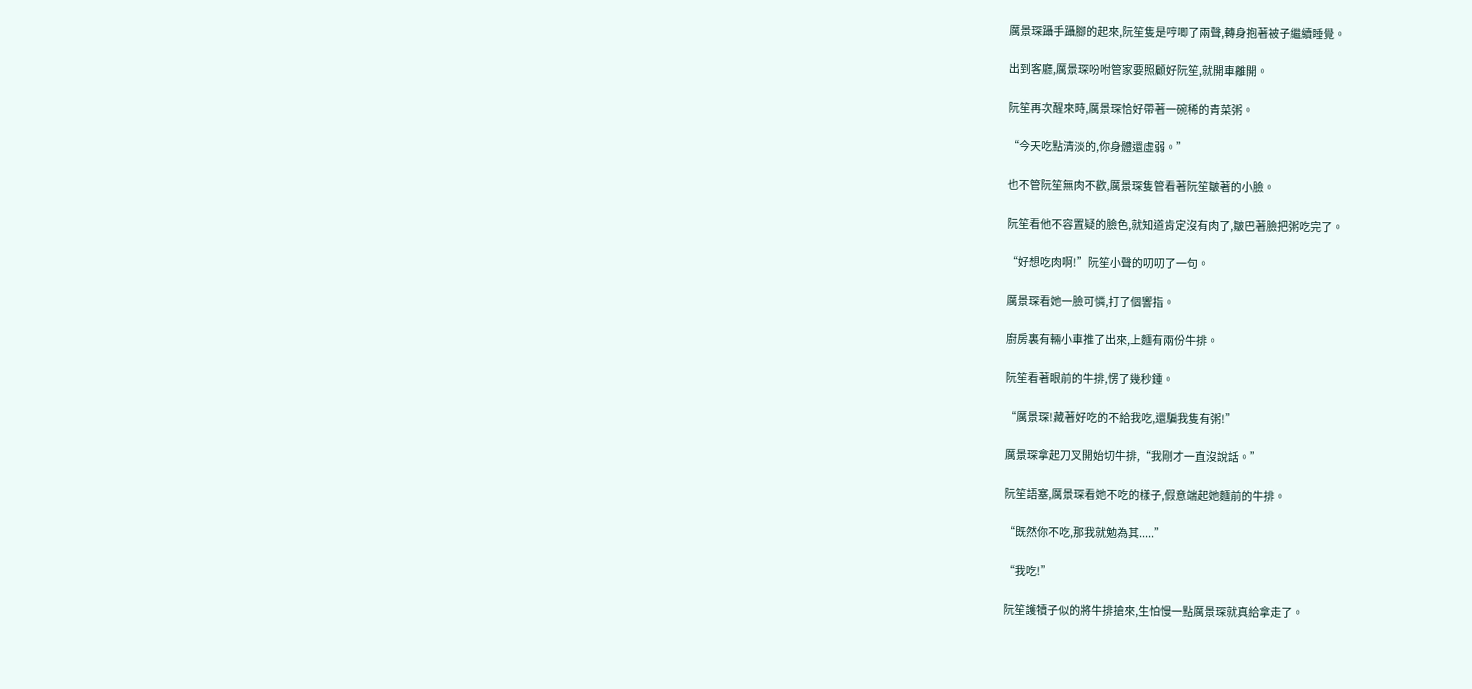厲景琛躡手躡腳的起來,阮笙隻是哼唧了兩聲,轉身抱著被子繼續睡覺。

出到客廳,厲景琛吩咐管家要照顧好阮笙,就開車離開。

阮笙再次醒來時,厲景琛恰好帶著一碗稀的青菜粥。

“今天吃點清淡的,你身體還虛弱。”

也不管阮笙無肉不歡,厲景琛隻管看著阮笙皺著的小臉。

阮笙看他不容置疑的臉色,就知道肯定沒有肉了,皺巴著臉把粥吃完了。

“好想吃肉啊!”阮笙小聲的叨叨了一句。

厲景琛看她一臉可憐,打了個響指。

廚房裏有輛小車推了出來,上麵有兩份牛排。

阮笙看著眼前的牛排,愣了幾秒鍾。

“厲景琛!藏著好吃的不給我吃,還騙我隻有粥!”

厲景琛拿起刀叉開始切牛排,“我剛才一直沒說話。”

阮笙語塞,厲景琛看她不吃的樣子,假意端起她麵前的牛排。

“既然你不吃,那我就勉為其.....”

“我吃!”

阮笙護犢子似的將牛排搶來,生怕慢一點厲景琛就真給拿走了。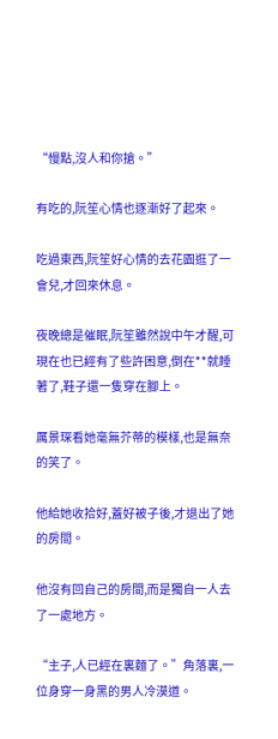“慢點,沒人和你搶。”

有吃的,阮笙心情也逐漸好了起來。

吃過東西,阮笙好心情的去花園逛了一會兒,才回來休息。

夜晚總是催眠,阮笙雖然說中午才醒,可現在也已經有了些許困意,倒在**就睡著了,鞋子還一隻穿在腳上。

厲景琛看她毫無芥蒂的模樣,也是無奈的笑了。

他給她收拾好,蓋好被子後,才退出了她的房間。

他沒有回自己的房間,而是獨自一人去了一處地方。

“主子,人已經在裏麵了。”角落裏,一位身穿一身黑的男人冷漠道。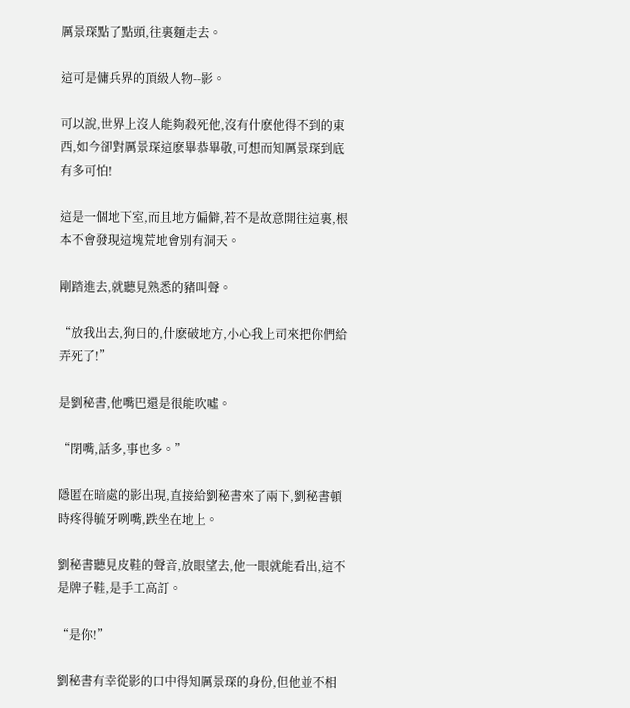厲景琛點了點頭,往裏麵走去。

這可是傭兵界的頂級人物--影。

可以說,世界上沒人能夠殺死他,沒有什麽他得不到的東西,如今卻對厲景琛這麽畢恭畢敬,可想而知厲景琛到底有多可怕!

這是一個地下室,而且地方偏僻,若不是故意開往這裏,根本不會發現這塊荒地會別有洞天。

剛踏進去,就聽見熟悉的豬叫聲。

“放我出去,狗日的,什麽破地方,小心我上司來把你們給弄死了!”

是劉秘書,他嘴巴還是很能吹噓。

“閉嘴,話多,事也多。”

隱匿在暗處的影出現,直接給劉秘書來了兩下,劉秘書頓時疼得毓牙咧嘴,跌坐在地上。

劉秘書聽見皮鞋的聲音,放眼望去,他一眼就能看出,這不是牌子鞋,是手工高訂。

“是你!”

劉秘書有幸從影的口中得知厲景琛的身份,但他並不相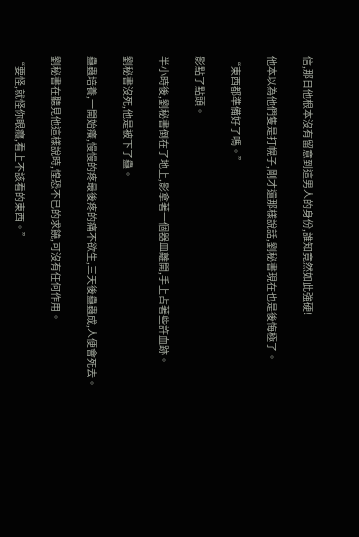信,那日他根本沒有留意到這男人的身份,誰知竟然如此強硬!

他本以為他們隻是打幌子,剛才還那樣說話,劉秘書現在也是後悔極了。

“東西都準備好了嗎。”

影點了點頭。

半小時後,劉秘書倒在了地上,影拿著一個器皿離開,手上占著些許血跡。

劉秘書沒死,他是被下了蠱。

蠱蟲培養,一開始癢,慢慢的疼最後疼的痛不欲生,三天後蠱蟲成,人便會死去。

劉秘書在聽見他這樣說時,惶恐不已的求饒,可沒有任何作用。

“要怪,就怪你眼癮,看上不該看的東西。”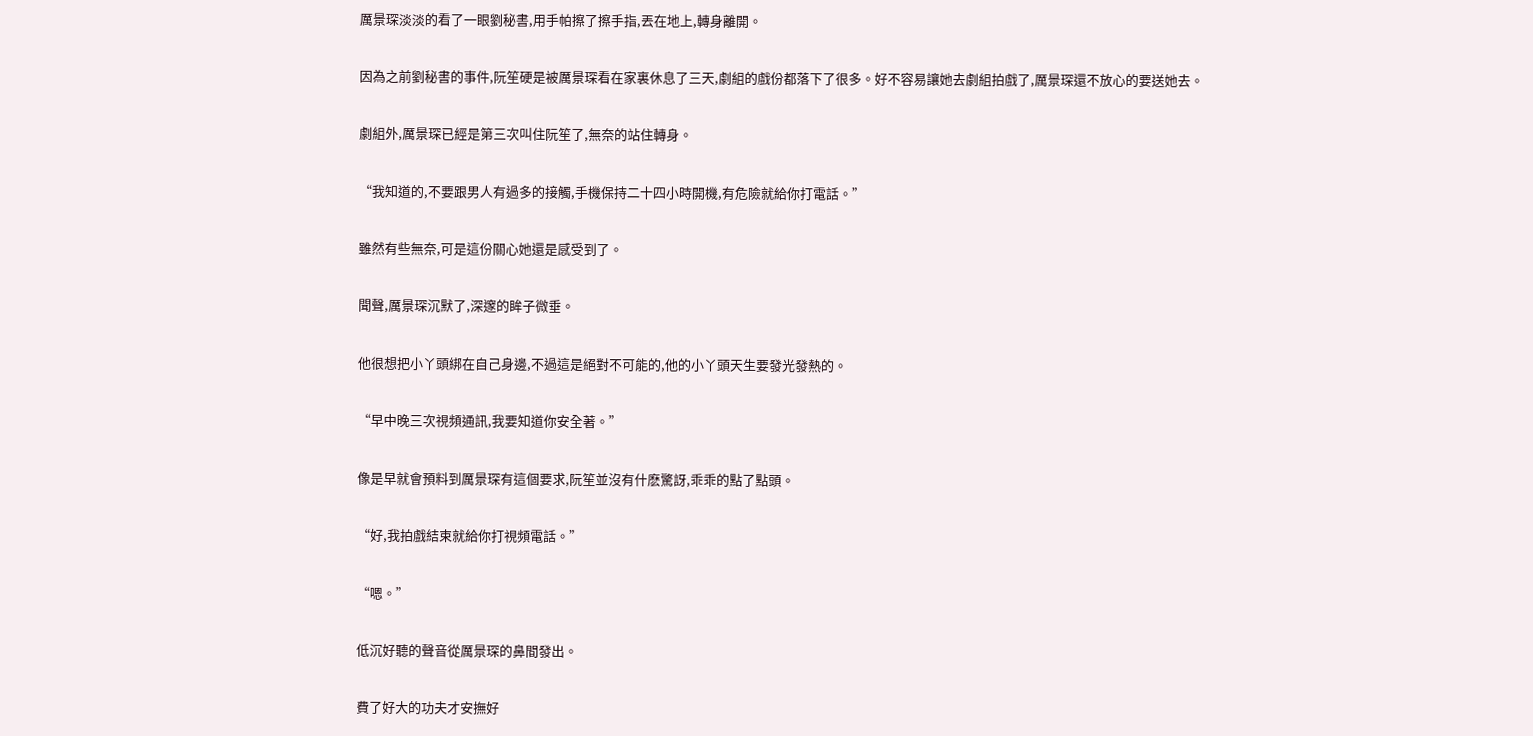厲景琛淡淡的看了一眼劉秘書,用手帕擦了擦手指,丟在地上,轉身離開。

因為之前劉秘書的事件,阮笙硬是被厲景琛看在家裏休息了三天,劇組的戲份都落下了很多。好不容易讓她去劇組拍戲了,厲景琛還不放心的要送她去。

劇組外,厲景琛已經是第三次叫住阮笙了,無奈的站住轉身。

“我知道的,不要跟男人有過多的接觸,手機保持二十四小時開機,有危險就給你打電話。”

雖然有些無奈,可是這份關心她還是感受到了。

聞聲,厲景琛沉默了,深邃的眸子微垂。

他很想把小丫頭綁在自己身邊,不過這是絕對不可能的,他的小丫頭天生要發光發熱的。

“早中晚三次視頻通訊,我要知道你安全著。”

像是早就會預料到厲景琛有這個要求,阮笙並沒有什麽驚訝,乖乖的點了點頭。

“好,我拍戲結束就給你打視頻電話。”

“嗯。”

低沉好聽的聲音從厲景琛的鼻間發出。

費了好大的功夫才安撫好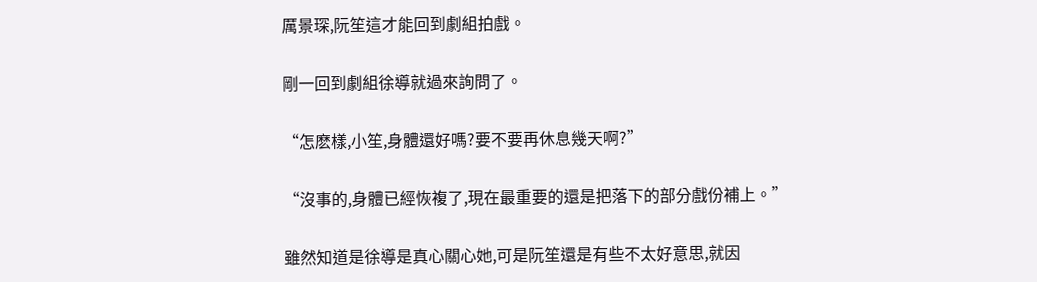厲景琛,阮笙這才能回到劇組拍戲。

剛一回到劇組徐導就過來詢問了。

“怎麽樣,小笙,身體還好嗎?要不要再休息幾天啊?”

“沒事的,身體已經恢複了,現在最重要的還是把落下的部分戲份補上。”

雖然知道是徐導是真心關心她,可是阮笙還是有些不太好意思,就因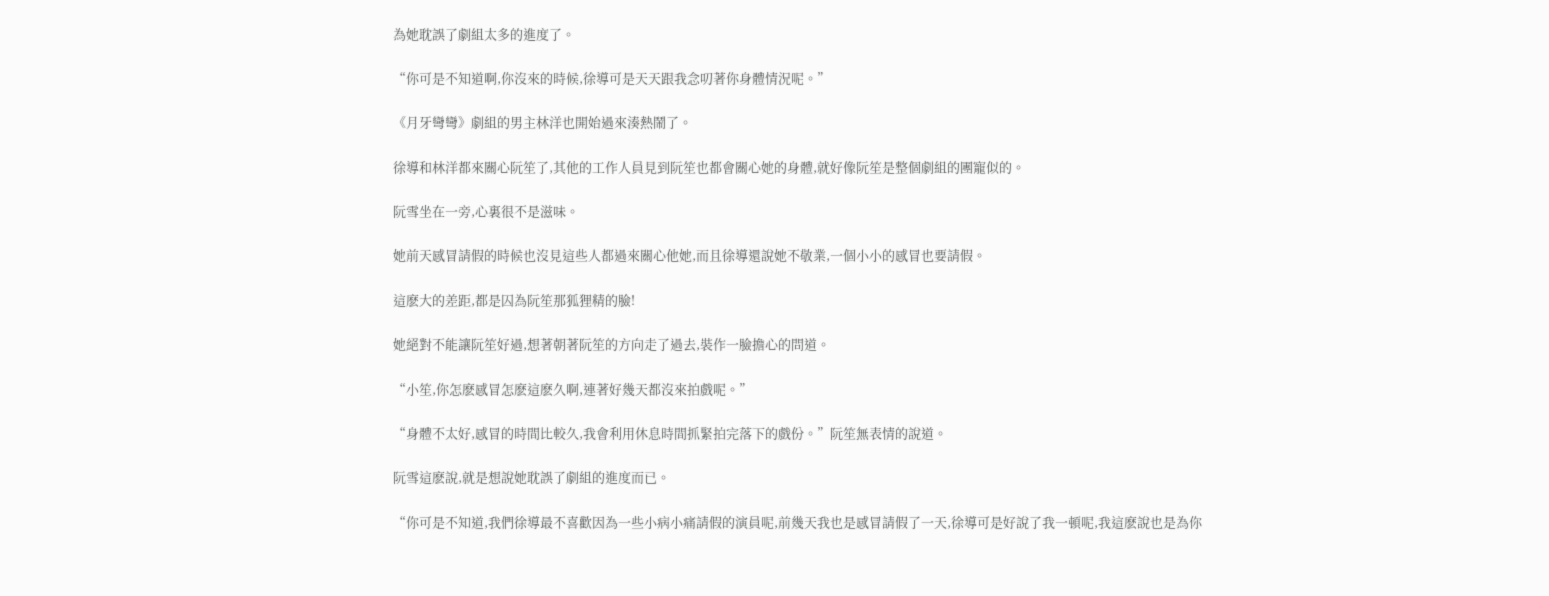為她耽誤了劇組太多的進度了。

“你可是不知道啊,你沒來的時候,徐導可是天天跟我念叨著你身體情況呢。”

《月牙彎彎》劇組的男主林洋也開始過來湊熱鬧了。

徐導和林洋都來關心阮笙了,其他的工作人員見到阮笙也都會關心她的身體,就好像阮笙是整個劇組的團寵似的。

阮雪坐在一旁,心裏很不是滋味。

她前天感冒請假的時候也沒見這些人都過來關心他她,而且徐導還說她不敬業,一個小小的感冒也要請假。

這麽大的差距,都是囚為阮笙那狐狸精的臉!

她絕對不能讓阮笙好過,想著朝著阮笙的方向走了過去,裝作一臉擔心的問道。

“小笙,你怎麽感冒怎麽這麽久啊,連著好幾天都沒來拍戲呢。”

“身體不太好,感冒的時間比較久,我會利用休息時間抓緊拍完落下的戲份。”阮笙無表情的說道。

阮雪這麽說,就是想說她耽誤了劇組的進度而已。

“你可是不知道,我們徐導最不喜歡因為一些小病小痛請假的演員呢,前幾天我也是感冒請假了一天,徐導可是好說了我一頓呢,我這麽說也是為你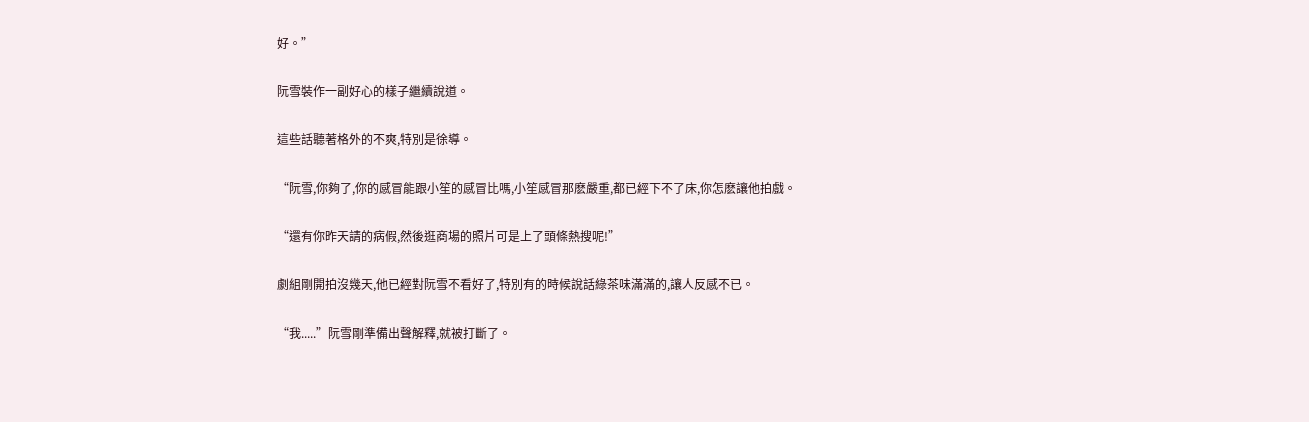好。”

阮雪裝作一副好心的樣子繼續說道。

這些話聽著格外的不爽,特別是徐導。

“阮雪,你夠了,你的感冒能跟小笙的感冒比嗎,小笙感冒那麽嚴重,都已經下不了床,你怎麽讓他拍戲。

“還有你昨天請的病假,然後逛商場的照片可是上了頭條熱搜呢!”

劇組剛開拍沒幾天,他已經對阮雪不看好了,特別有的時候說話綠茶味滿滿的,讓人反感不已。

“我.....”阮雪剛準備出聲解釋,就被打斷了。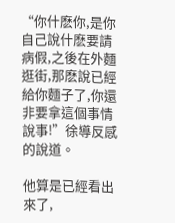“你什麽你,是你自己說什麽要請病假,之後在外麵逛街,那麽說已經給你麵子了,你還非要拿這個事情說事!”徐導反感的說道。

他算是已經看出來了,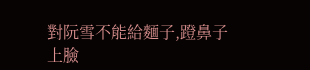對阮雪不能給麵子,蹬鼻子上臉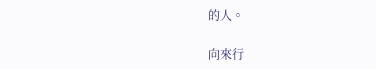的人。

向來行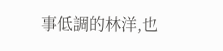事低調的林洋,也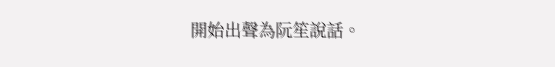開始出聲為阮笙說話。